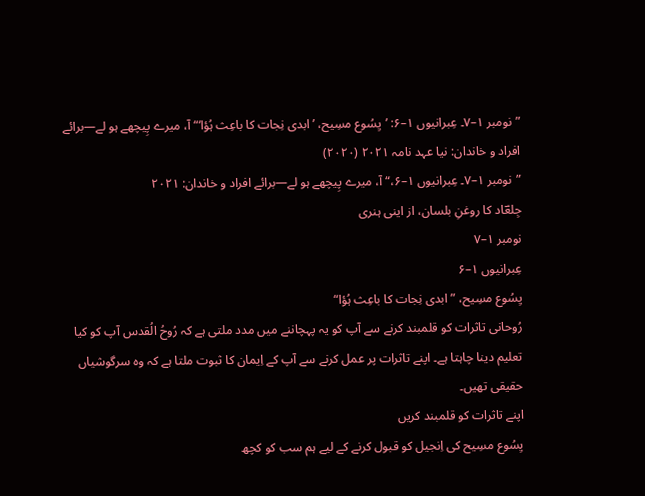”نومبر ۱–۷۔ عِبرانیوں ۱–۶: ’یِسُوع مسِیح، ’ابدی نِجات کا باعِث ہُؤا‘“ آ، میرے پِیچھے ہو لے—برائے افراد و خاندان: نیا عہد نامہ ۲۰۲۱ (۲۰۲۰)
”نومبر ۱–۷۔ عِبرانیوں ۱–۶،“ آ، میرے پِیچھے ہو لے—برائے افراد و خاندان: ۲۰۲۱
جِلعؔاد کا روغنِ بلسان، از اینی ہنری
نومبر ۱–۷
عِبرانیوں ۱–۶
یِسُوع مسِیح، ”ابدی نِجات کا باعِث ہُؤا“
رُوحانی تاثرات کو قلمبند کرنے سے آپ کو یہ پہچاننے میں مدد ملتی ہے کہ رُوحُ الُقدس آپ کو کیا تعلیم دینا چاہتا ہے۔ اپنے تاثرات پر عمل کرنے سے آپ کے اِیمان کا ثبوت ملتا ہے کہ وہ سرگوشیاں حقیقی تھیں۔
اپنے تاثرات کو قلمبند کریں
یِسُوع مسِیح کی اِنجیل کو قبول کرنے کے لیے ہم سب کو کچھ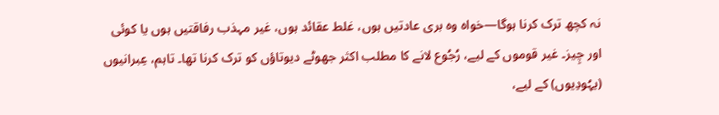نہ کچھ ترک کرنا ہوگا—خواہ وہ بری عادتیں ہوں، غلط عقائد ہوں، غیر مہذب رفاقتیں ہوں یا کوئی اور چِیز۔ غیر قوموں کے لیے، رُجُوع لانے کا مطلب اکثر جھوٹے دیوتاؤں کو ترک کرنا تھا۔ تاہم، عِبرانیوں (یہُودِیوں) کے لیے،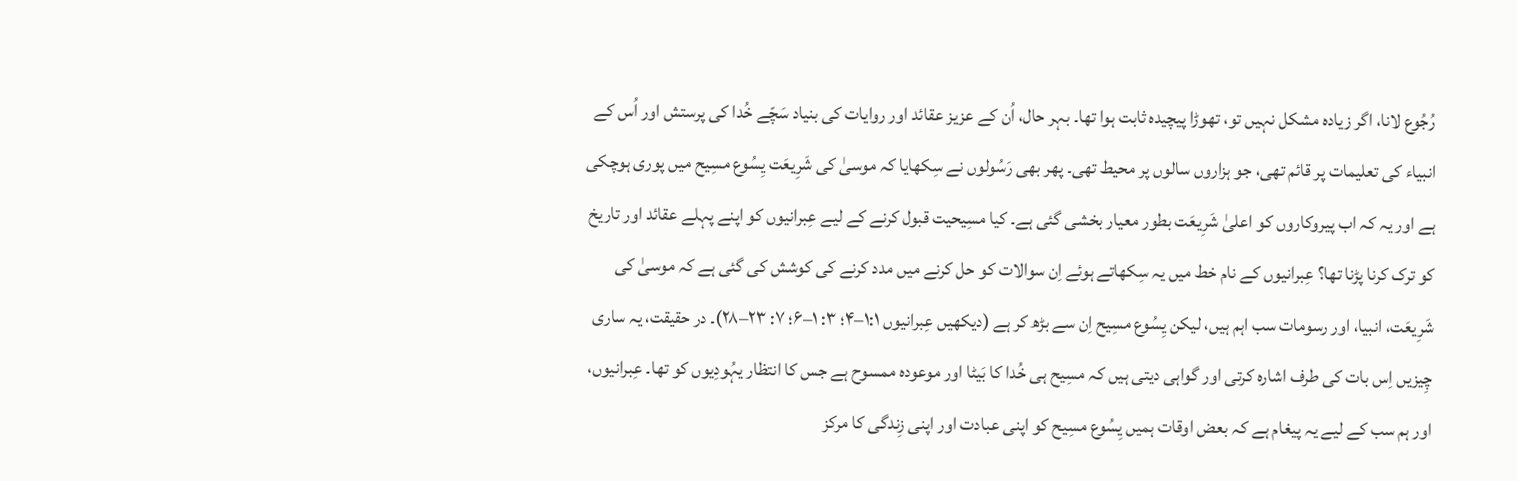رُجُوع لانا، اگر زیادہ مشکل نہیں تو، تھوڑا پیچیدہ ثابت ہوا تھا۔ بہر حال، اُن کے عزیز عقائد اور روایات کی بنیاد سَچّے خُدا کی پرستش اور اُس کے انبیاء کی تعلیمات پر قائم تھی، جو ہزاروں سالوں پر محیط تھی۔ پھر بھی رَسُولوں نے سِکھایا کہ موسیٰ کی شَرِیعَت یِسُوع مسِیح میں پوری ہوچکی ہے اور یہ کہ اب پیروکاروں کو اعلیٰ شَرِیعَت بطور معیار بخشی گئی ہے۔ کیا مسِیحیت قبول کرنے کے لیے عِبرانیوں کو اپنے پہلے عقائد اور تاریخ کو ترک کرنا پڑنا تھا؟ عِبرانیوں کے نام خط میں یہ سِکھاتے ہوئے اِن سوالات کو حل کرنے میں مدد کرنے کی کوشش کی گئی ہے کہ موسیٰ کی شَرِیعَت، انبیا، اور رسومات سب اہم ہیں، لیکن یِسُوع مسِیح اِن سے بڑھ کر ہے (دیکھیں عِبرانیوں ۱:۱–۴؛ ۳: ۱–۶؛ ۷: ۲۳–۲۸)۔ در حقیقت، یہ ساری چِیزیں اِس بات کی طرف اشارہ کرتی اور گواہی دیتی ہیں کہ مسِیح ہی خُدا کا بَیٹا اور موعودہ ممسوح ہے جس کا انتظار یہُودِیوں کو تھا۔ عِبرانیوں، اور ہم سب کے لیے یہ پیغام ہے کہ بعض اوقات ہمیں یِسُوع مسِیح کو اپنی عبادت اور اپنی زِندگی کا مرکز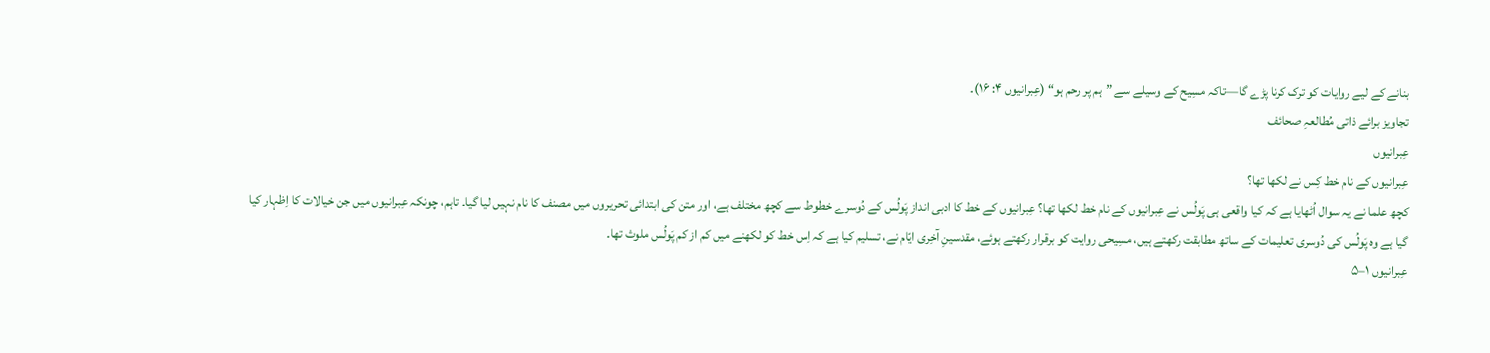بنانے کے لیے روایات کو ترک کرنا پڑے گا—تاکہ مسِیح کے وسیلے سے ”ہم پر رحم ہو“ (عِبرانیوں ۴: ۱۶)۔
تجاویز برائے ذاتی مُطالعہِ صحائف
عِبرانیوں
عِبرانیوں کے نام خط کِس نے لکھا تھا؟
کچھ علما نے یہ سوال اُٹھایا ہے کہ کیا واقعی ہی پَولُس نے عِبرانیوں کے نام خط لکھا تھا؟ عِبرانیوں کے خط کا ادبی انداز پَولُس کے دُوسرے خطوط سے کچھ مختلف ہے، اور متن کی ابتدائی تحریروں میں مصنف کا نام نہیں لیا گیا۔ تاہم، چونکہ عِبرانیوں میں جن خیالات کا اِظہار کیا گیا ہے وہ پَولُس کی دُوسری تعلیمات کے ساتھ مطابقت رکھتے ہیں، مسِیحی روایت کو برقرار رکھتے ہوئے، مقدسینِ آخِری ایّام نے، تسلیم کیا ہے کہ اِس خط کو لکھنے میں کم از کم پَولُس ملوث تھا۔
عِبرانیوں ۱–۵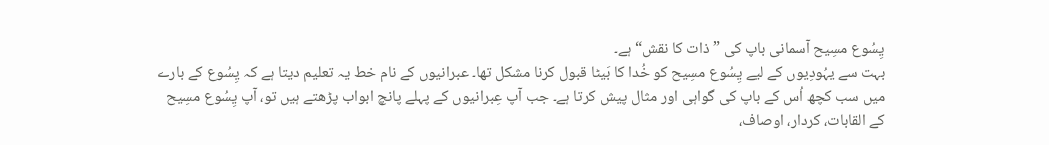یِسُوع مسِیح آسمانی باپ کی ”ذات کا نقش“ ہے۔
بہت سے یہُودِیوں کے لیے یِسُوع مسِیح کو خُدا کا بَیٹا قبول کرنا مشکل تھا۔ عبرانیوں کے نام خط یہ تعلیم دیتا ہے کہ یِسُوع کے بارے میں سب کچھ اُس کے باپ کی گواہی اور مثال پیش کرتا ہے۔ جب آپ عِبرانیوں کے پہلے پانچ ابواب پڑھتے ہیں تو، آپ یِسُوع مسِیح کے القابات، کردار، اوصاف،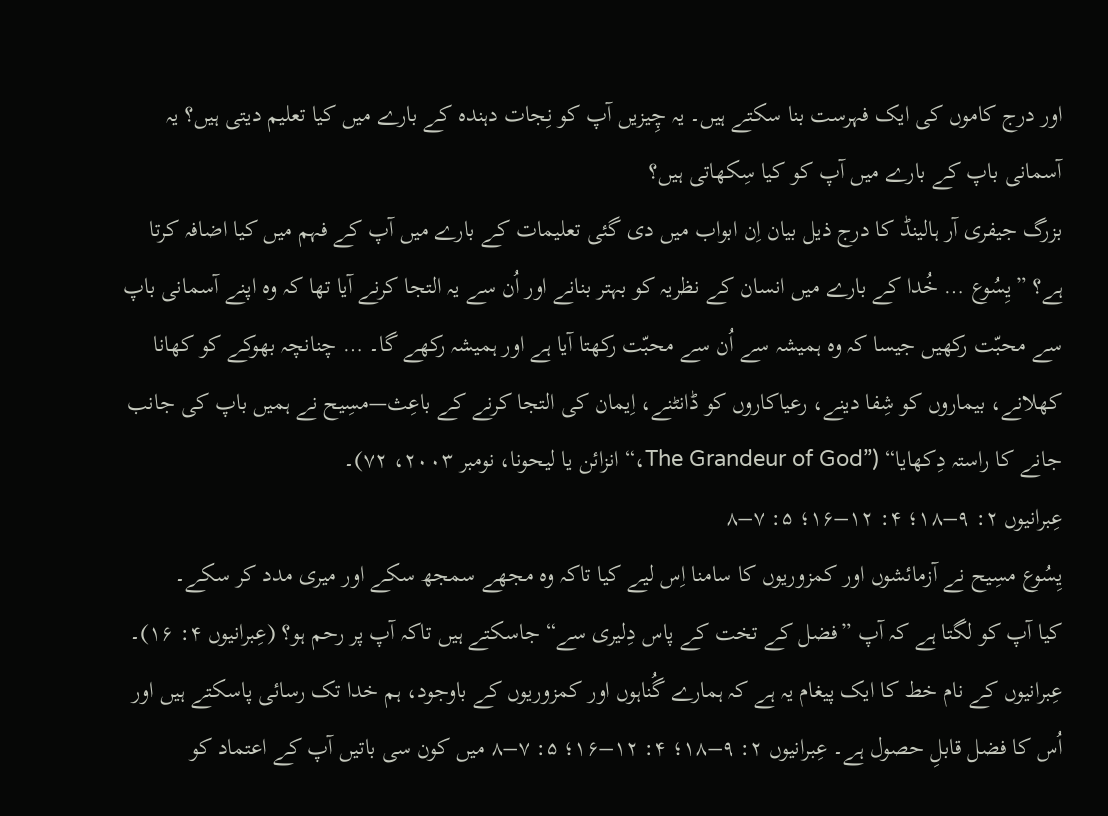اور درج کاموں کی ایک فہرست بنا سکتے ہیں۔ یہ چِیزیں آپ کو نِجات دہندہ کے بارے میں کیا تعلیم دیتی ہیں؟ یہ آسمانی باپ کے بارے میں آپ کو کیا سِکھاتی ہیں؟
بزرگ جیفری آر ہالینڈ کا درج ذیل بیان اِن ابواب میں دی گئی تعلیمات کے بارے میں آپ کے فہم میں کیا اضافہ کرتا ہے؟ ”یِسُوع … خُدا کے بارے میں انسان کے نظریہ کو بہتر بنانے اور اُن سے یہ التجا کرنے آیا تھا کہ وہ اپنے آسمانی باپ سے محبّت رکھیں جیسا کہ وہ ہمیشہ سے اُن سے محبّت رکھتا آیا ہے اور ہمیشہ رکھے گا۔ … چنانچہ بھوکے کو کھانا کھلانے، بیماروں کو شِفا دینے، رعیاکاروں کو ڈانٹنے، اِیمان کی التجا کرنے کے باعِث—مسِیح نے ہمیں باپ کی جانب جانے کا راستہ دِکھایا“ (”The Grandeur of God،“ انزائن یا لیحونا، نومبر ۲۰۰۳، ۷۲)۔
عِبرانیوں ۲: ۹–۱۸؛ ۴: ۱۲–۱۶؛ ۵: ۷–۸
یِسُوع مسِیح نے آزمائشوں اور کمزوریوں کا سامنا اِس لیے کیا تاکہ وہ مجھے سمجھ سکے اور میری مدد کر سکے۔
کیا آپ کو لگتا ہے کہ آپ ”فضل کے تخت کے پاس دِلیری سے“ جاسکتے ہیں تاکہ آپ پر رحم ہو؟ (عِبرانیوں ۴: ۱۶)۔ عِبرانیوں کے نام خط کا ایک پیغام یہ ہے کہ ہمارے گُناہوں اور کمزوریوں کے باوجود، ہم خدا تک رسائی پاسکتے ہیں اور اُس کا فضل قابلِ حصول ہے۔ عِبرانیوں ۲: ۹–۱۸؛ ۴: ۱۲–۱۶؛ ۵: ۷–۸ میں کون سی باتیں آپ کے اعتماد کو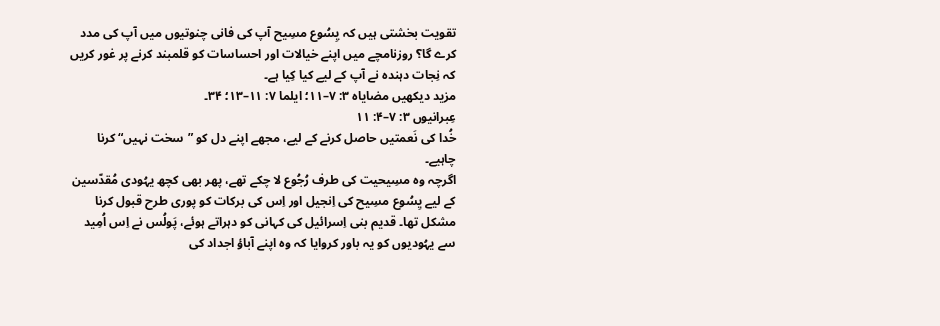تقویت بخشتی ہیں کہ یِسُوع مسِیح آپ کی فانی چنوتیوں میں آپ کی مدد کرے گا؟ روزنامچے میں اپنے خیالات اور احساسات کو قلمبند کرنے پر غور کریں کہ نِجات دہندہ نے آپ کے لیے کیا کِیا ہے۔
مزید دیکھیں مضایاہ ۳: ۷–۱۱؛ ایلما ۷: ۱۱–۱۳؛ ۳۴۔
عِبرانیوں ۳: ۷–۴: ۱۱
خُدا کی نَعمتیں حاصل کرنے کے لیے، مجھے اپنے دل کو ”سخت نہیں“ کرنا چاہیے۔
اگرچہ وہ مسِیحیت کی طرف رُجُوع لا چکے تھے، پھر بھی کچھ یہُودی مُقدّسین کے لیے یِسُوع مسِیح کی اِنجیل اور اِس کی برکات کو پوری طرح قبول کرنا مشکل تھا۔ قدیم بنی اِسرائیل کی کہانی کو دہراتے ہوئے، پَولُس نے اِس اُمِید سے یہُودیوں کو یہ باور کروایا کہ وہ اپنے آباؤ اجداد کی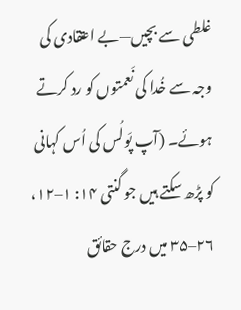غلطی سے بچیں—بے اعتقادی کی وجہ سے خُدا کی نَعمتوں کو رد کرتے ہوئے۔ (آپ پَولُس کی اُس کہانی کو پڑھ سکتے ہیں جو گنتی ۱۴: ۱–۱۲، ۲۶–۳۵ میں درج حقائق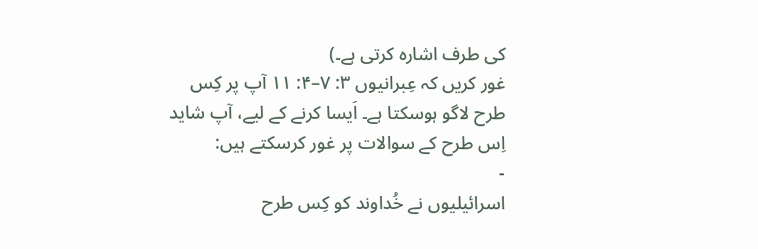کی طرف اشارہ کرتی ہے۔)
غور کریں کہ عِبرانیوں ۳: ۷–۴: ۱۱ آپ پر کِس طرح لاگو ہوسکتا ہے۔ اَیسا کرنے کے لیے، آپ شاید اِس طرح کے سوالات پر غور کرسکتے ہیں:
-
اسرائیلیوں نے خُداوند کو کِس طرح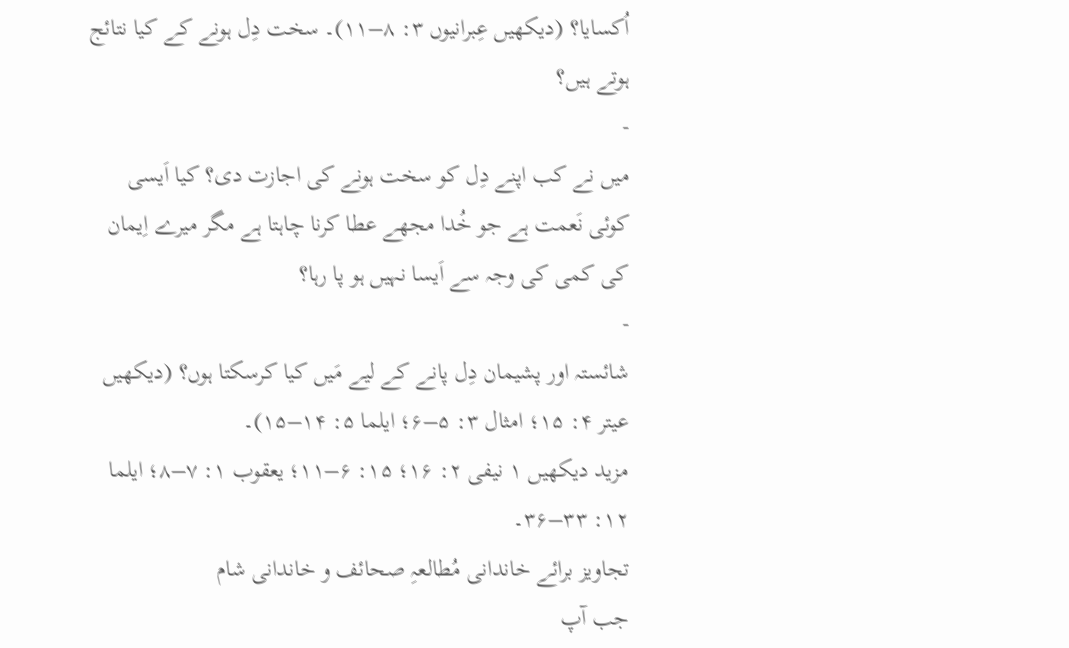اُکسایا؟ (دیکھیں عِبرانیوں ۳: ۸–۱۱)۔ سخت دِل ہونے کے کیا نتائج ہوتے ہیں؟
-
میں نے کب اپنے دِل کو سخت ہونے کی اجازت دی؟ کیا اَیسی کوئی نَعمت ہے جو خُدا مجھے عطا کرنا چاہتا ہے مگر میرے اِیمان کی کمی کی وجہ سے اَیسا نہیں ہو پا رہا؟
-
شائستہ اور پشیمان دِل پانے کے لیے مَیں کیا کرسکتا ہوں؟ (دیکھیں عیتر ۴: ۱۵؛ امثال ۳: ۵–۶؛ ایلما ۵: ۱۴–۱۵)۔
مزید دیکھیں ۱ نیفی ۲: ۱۶؛ ۱۵: ۶–۱۱؛ یعقوب ۱: ۷–۸؛ ایلما ۱۲: ۳۳–۳۶۔
تجاویز برائے خاندانی مُطالعہِ صحائف و خاندانی شام
جب آپ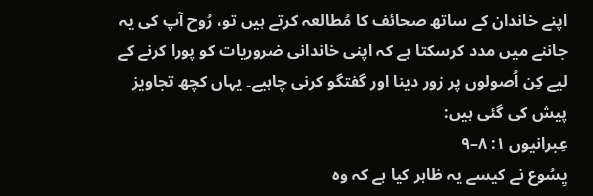اپنے خاندان کے ساتھ صحائف کا مُطالعہ کرتے ہیں تو، رُوح آپ کی یہ جاننے میں مدد کرسکتا ہے کہ اپنی خاندانی ضروریات کو پورا کرنے کے لیے کِن اُصولوں پر زور دینا اور گفتگو کرنی چاہیے۔ یہاں کچھ تجاویز پیش کی گئی ہیں:
عِبرانیوں ۱: ۸–۹
یِسُوع نے کیسے یہ ظاہر کیا ہے کہ وہ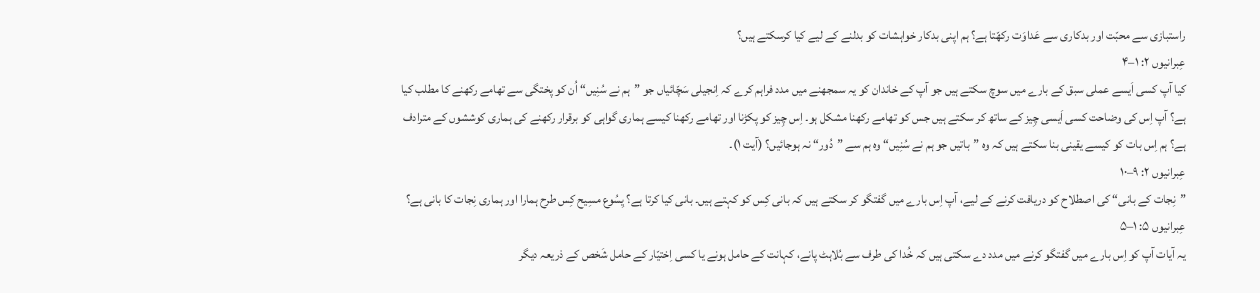راستبازی سے محبّت اور بدکاری سے عَداوَت رکھّتا ہے؟ ہم اپنی بدکار خواہشات کو بدلنے کے لیے کیا کرسکتے ہیں؟
عِبرانیوں ۲: ۱–۴
کیا آپ کسی اَیسے عملی سبق کے بارے میں سوچ سکتے ہیں جو آپ کے خاندان کو یہ سمجھنے میں مدد فراہم کرے کہ اِنجیلی سَچّائیاں جو ”ہم نے سُنِیں“ اُن کو پختگی سے تھامے رکھنے کا مطلب کیا ہے؟ آپ اِس کی وضاحت کسی اَیسی چِیز کے ساتھ کر سکتے ہیں جس کو تھامے رکھنا مشکل ہو۔ اِس چِیز کو پکڑنا اور تھامے رکھنا کیسے ہماری گواہی کو برقرار رکھنے کی ہماری کوششوں کے مترادف ہے؟ ہم اِس بات کو کیسے یقینی بنا سکتے ہیں کہ وہ ”باتیں جو ہم نے سُنِیں“ وہ ہم سے ”دُور“ نہ ہوجائیں؟ (آیت ۱)۔
عِبرانیوں ۲: ۹–۱۰
”نِجات کے بانی“ کی اصطلاح کو دریافت کرنے کے لیے، آپ اِس بارے میں گفتگو کر سکتے ہیں کہ بانی کِس کو کہتے ہیں۔ بانی کیا کرتا ہے؟ یِسُوع مسِیح کِس طرح ہمارا اور ہماری نِجات کا بانی ہے؟
عِبرانیوں ۵: ۱–۵
یہ آیات آپ کو اِس بارے میں گفتگو کرنے میں مدد دے سکتی ہیں کہ خُدا کی طرف سے بُلاہٹ پانے، کہانت کے حامل ہونے یا کسی اِختیّار کے حامل شَخص کے ذریعہ دیگر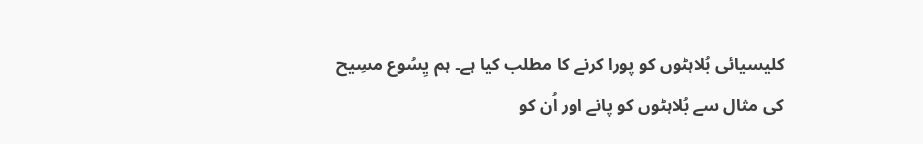کلیسیائی بُلاہٹوں کو پورا کرنے کا مطلب کیا ہے۔ ہم یِسُوع مسِیح کی مثال سے بُلاہٹوں کو پانے اور اُن کو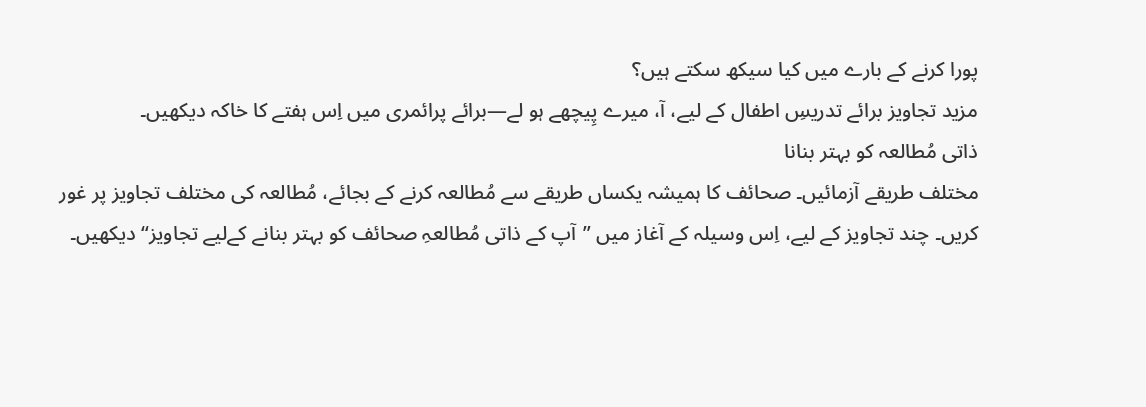پورا کرنے کے بارے میں کیا سیکھ سکتے ہیں؟
مزید تجاویز برائے تدریسِ اطفال کے لیے، آ، میرے پِیچھے ہو لے—برائے پرائمری میں اِس ہفتے کا خاکہ دیکھیں۔
ذاتی مُطالعہ کو بہتر بنانا
مختلف طریقے آزمائیں۔ صحائف کا ہمیشہ یکساں طریقے سے مُطالعہ کرنے کے بجائے، مُطالعہ کی مختلف تجاویز پر غور کریں۔ چند تجاویز کے لیے، اِس وسیلہ کے آغاز میں ”آپ کے ذاتی مُطالعہِ صحائف کو بہتر بنانے کےلیے تجاویز“ دیکھیں۔